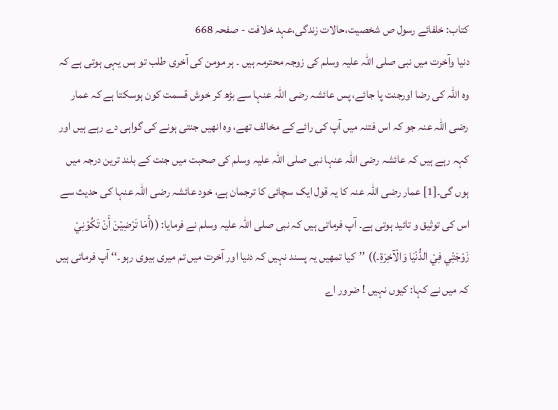کتاب: خلفائے رسول ص شخصیت،حالات زندگی،عہد خلافت - صفحہ 668
دنیا وآخرت میں نبی صلی اللہ علیہ وسلم کی زوجہ محترمہ ہیں ۔ ہر مومن کی آخری طلب تو بس یہی ہوتی ہے کہ وہ اللہ کی رضا اورجنت پا جائے، پس عائشہ رضی اللہ عنہا سے بڑھ کر خوش قسمت کون ہوسکتا ہے کہ عمار رضی اللہ عنہ جو کہ اس فتنہ میں آپ کی رائے کے مخالف تھے، وہ انھیں جنتی ہونے کی گواہی دے رہے ہیں اور کہہ رہے ہیں کہ عائشہ رضی اللہ عنہا نبی صلی اللہ علیہ وسلم کی صحبت میں جنت کے بلند ترین درجہ میں ہوں گی۔[1] عمار رضی اللہ عنہ کا یہ قول ایک سچائی کا ترجمان ہے، خود عائشہ رضی اللہ عنہا کی حدیث سے اس کی توثیق و تائید ہوتی ہے۔ آپ فرماتی ہیں کہ نبی صلی اللہ علیہ وسلم نے فرمایا: ((أَمَا تَرْضِیْنَ أَنْ تَکُوْنِيْ زَوْجَتِْي فِيْ الدُّنْیَا وَالْآخِرَۃِ۔)) ’’کیا تمھیں یہ پسند نہیں کہ دنیا اور آخرت میں تم میری بیوی رہو۔‘‘ آپ فرماتی ہیں کہ میں نے کہا: کیوں نہیں ! ضرور اے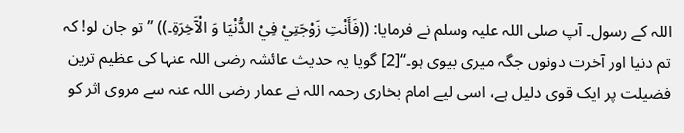اللہ کے رسول۔ آپ صلی اللہ علیہ وسلم نے فرمایا: ((فَأَنْتِ زَوْجَتِيْ فِيْ الدُّنْیَا وَ الْآَخِرَۃِ۔)) ’’تو جان لو! کہ تم دنیا اور آخرت دونوں جگہ میری بیوی ہو۔‘‘[2] گویا یہ حدیث عائشہ رضی اللہ عنہا کی عظیم ترین فضیلت پر ایک قوی دلیل ہے، اسی لیے امام بخاری رحمہ اللہ نے عمار رضی اللہ عنہ سے مروی اثر کو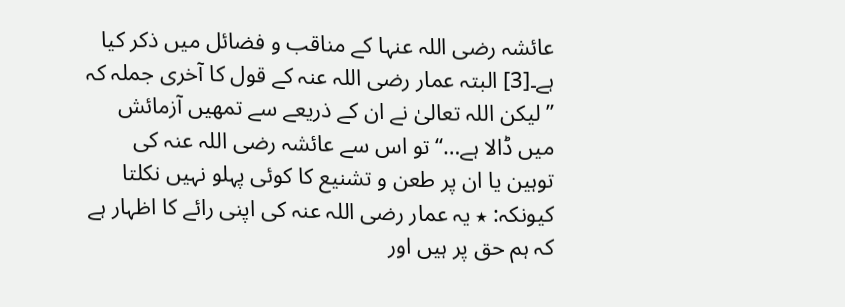عائشہ رضی اللہ عنہا کے مناقب و فضائل میں ذکر کیا ہے۔[3] البتہ عمار رضی اللہ عنہ کے قول کا آخری جملہ کہ ’’لیکن اللہ تعالیٰ نے ان کے ذریعے سے تمھیں آزمائش میں ڈالا ہے…‘‘ تو اس سے عائشہ رضی اللہ عنہ کی توہین یا ان پر طعن و تشنیع کا کوئی پہلو نہیں نکلتا کیونکہ: ٭ یہ عمار رضی اللہ عنہ کی اپنی رائے کا اظہار ہے کہ ہم حق پر ہیں اور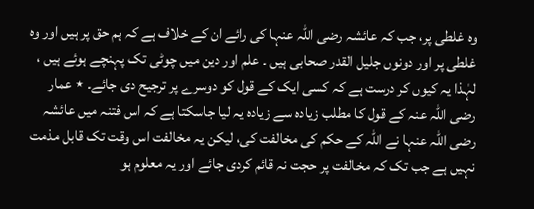وہ غلطی پر، جب کہ عائشہ رضی اللہ عنہا کی رائے ان کے خلاف ہے کہ ہم حق پر ہیں اور وہ غلطی پر اور دونوں جلیل القدر صحابی ہیں ۔ علم اور دین میں چوٹی تک پہنچے ہوئے ہیں ، لہٰذا یہ کیوں کر درست ہے کہ کسی ایک کے قول کو دوسرے پر ترجیح دی جائے۔ ٭ عمار رضی اللہ عنہ کے قول کا مطلب زیادہ سے زیادہ یہ لیا جاسکتا ہے کہ اس فتنہ میں عائشہ رضی اللہ عنہا نے اللہ کے حکم کی مخالفت کی، لیکن یہ مخالفت اس وقت تک قابل مذمت نہیں ہے جب تک کہ مخالفت پر حجت نہ قائم کردی جائے اور یہ معلوم ہو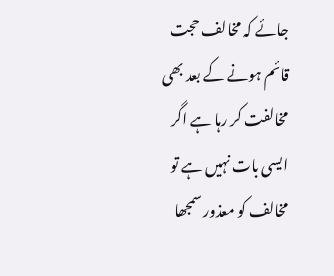جائے کہ مخالف حجت قائم ہونے کے بعد بھی مخالفت کر رہا ہے اگر ایسی بات نہیں ہے تو مخالف کو معذور سمجھا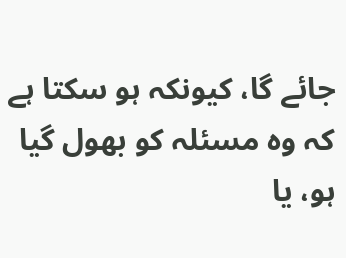جائے گا، کیونکہ ہو سکتا ہے کہ وہ مسئلہ کو بھول گیا ہو، یا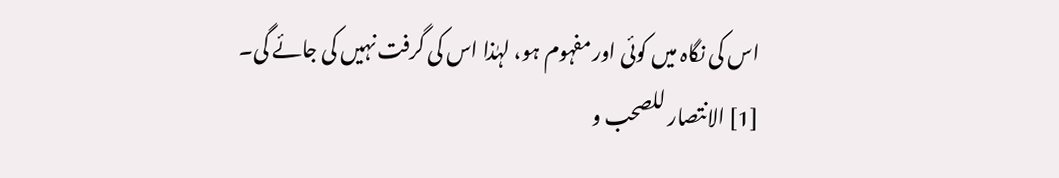اس کی نگاہ میں کوئی اور مفہوم ہو، لہٰذا اس کی گرفت نہیں کی جائے گی۔
[1] الانتصار للصحب و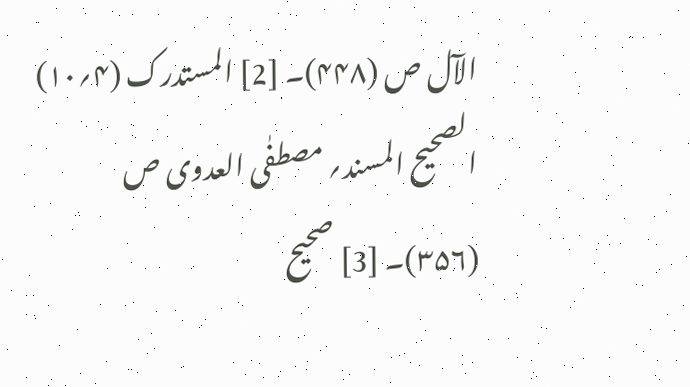الآل ص (۴۴۸)۔ [2] المستدرک (۴؍۱۰) الصحیح المسند؍ مصطفٰی العدوی ص (۳۵۶)۔ [3] صحیح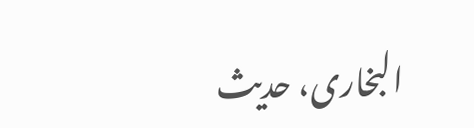البخاری، حدیث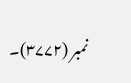نمبر (۳۷۷۲)۔